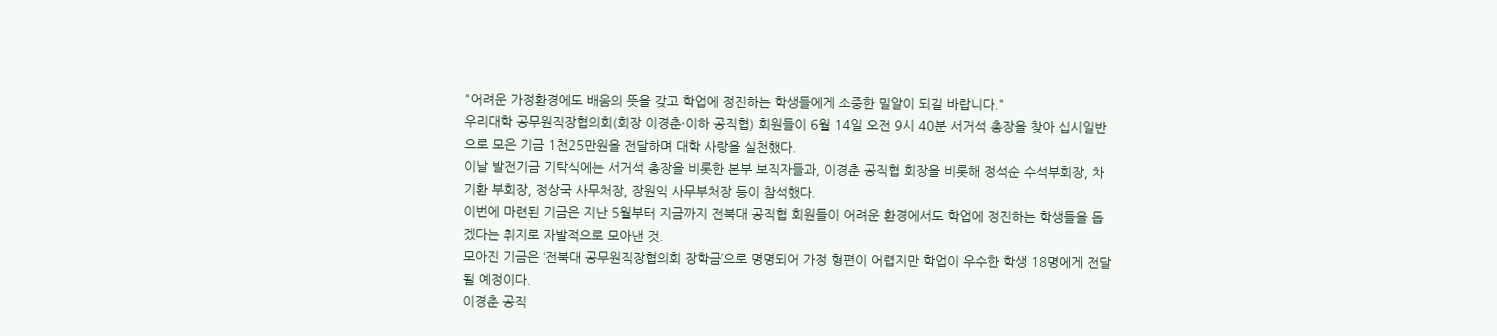"어려운 가정환경에도 배움의 뜻을 갖고 학업에 정진하는 학생들에게 소중한 밀알이 되길 바랍니다."
우리대학 공무원직장협의회(회장 이경춘·이하 공직협) 회원들이 6월 14일 오전 9시 40분 서거석 총장을 찾아 십시일반으로 모은 기금 1천25만원을 전달하며 대학 사랑을 실천했다.
이날 발전기금 기탁식에는 서거석 총장을 비롯한 본부 보직자들과, 이경춘 공직협 회장을 비롯해 정석순 수석부회장, 차기환 부회장, 정상국 사무처장, 장원익 사무부처장 등이 참석했다.
이번에 마련된 기금은 지난 5월부터 지금까지 전북대 공직협 회원들이 어려운 환경에서도 학업에 정진하는 학생들을 돕겠다는 취지로 자발적으로 모아낸 것.
모아진 기금은 ‘전북대 공무원직장협의회 장학금’으로 명명되어 가정 형편이 어렵지만 학업이 우수한 학생 18명에게 전달될 예정이다.
이경춘 공직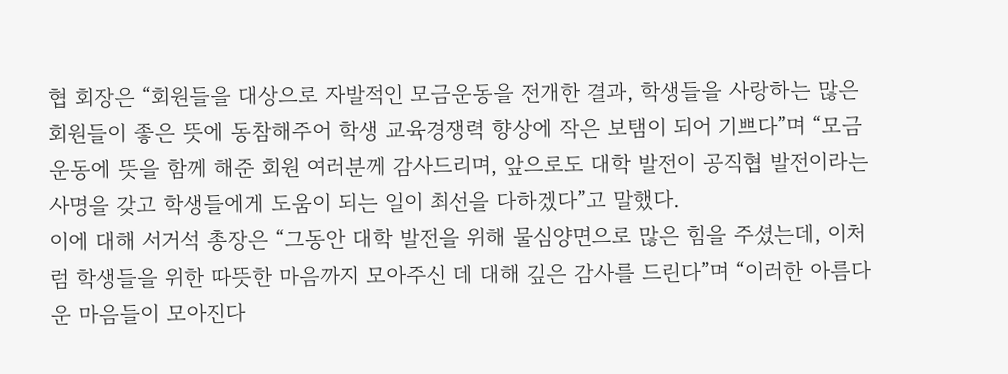협 회장은 “회원들을 대상으로 자발적인 모금운동을 전개한 결과, 학생들을 사랑하는 많은 회원들이 좋은 뜻에 동참해주어 학생 교육경쟁력 향상에 작은 보탬이 되어 기쁘다”며 “모금 운동에 뜻을 함께 해준 회원 여러분께 감사드리며, 앞으로도 대학 발전이 공직협 발전이라는 사명을 갖고 학생들에게 도움이 되는 일이 최선을 다하겠다”고 말했다.
이에 대해 서거석 총장은 “그동안 대학 발전을 위해 물심양면으로 많은 힘을 주셨는데, 이처럼 학생들을 위한 따뜻한 마음까지 모아주신 데 대해 깊은 감사를 드린다”며 “이러한 아름다운 마음들이 모아진다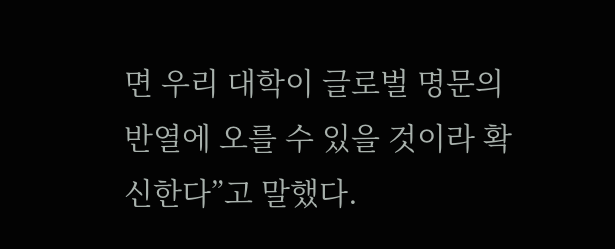면 우리 대학이 글로벌 명문의 반열에 오를 수 있을 것이라 확신한다”고 말했다.